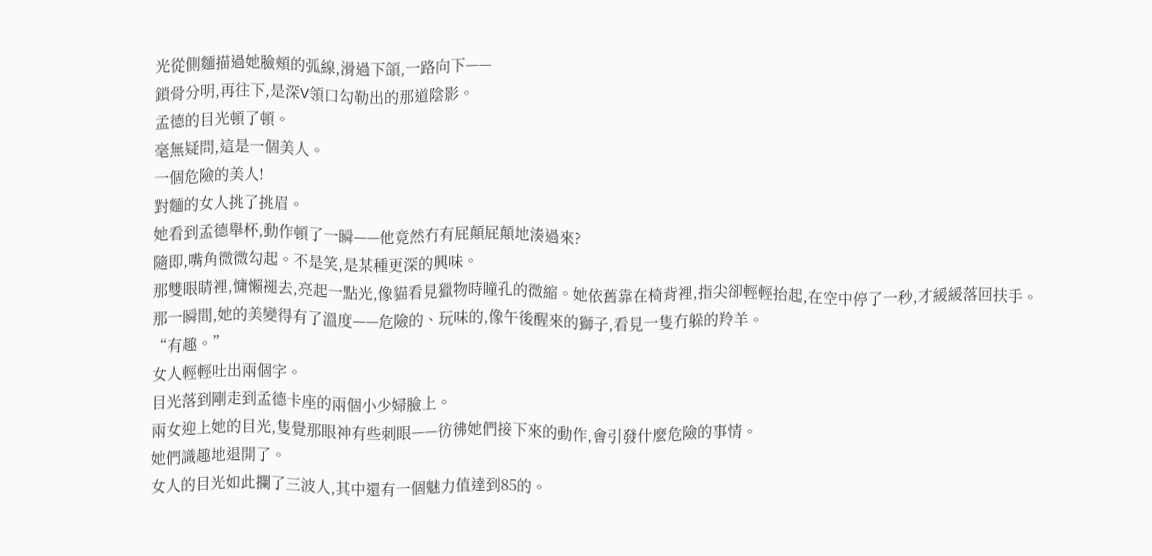光從側麵描過她臉頰的弧線,滑過下頜,一路向下——
鎖骨分明,再往下,是深V領口勾勒出的那道陰影。
孟德的目光頓了頓。
毫無疑問,這是一個美人。
一個危險的美人!
對麵的女人挑了挑眉。
她看到孟德舉杯,動作頓了一瞬——他竟然冇有屁顛屁顛地湊過來?
隨即,嘴角微微勾起。不是笑,是某種更深的興味。
那雙眼睛裡,慵懶褪去,亮起一點光,像貓看見獵物時瞳孔的微縮。她依舊靠在椅背裡,指尖卻輕輕抬起,在空中停了一秒,才緩緩落回扶手。
那一瞬間,她的美變得有了溫度——危險的、玩味的,像午後醒來的獅子,看見一隻冇躲的羚羊。
“有趣。”
女人輕輕吐出兩個字。
目光落到剛走到孟德卡座的兩個小少婦臉上。
兩女迎上她的目光,隻覺那眼神有些刺眼——彷彿她們接下來的動作,會引發什麼危險的事情。
她們識趣地退開了。
女人的目光如此攔了三波人,其中還有一個魅力值達到85的。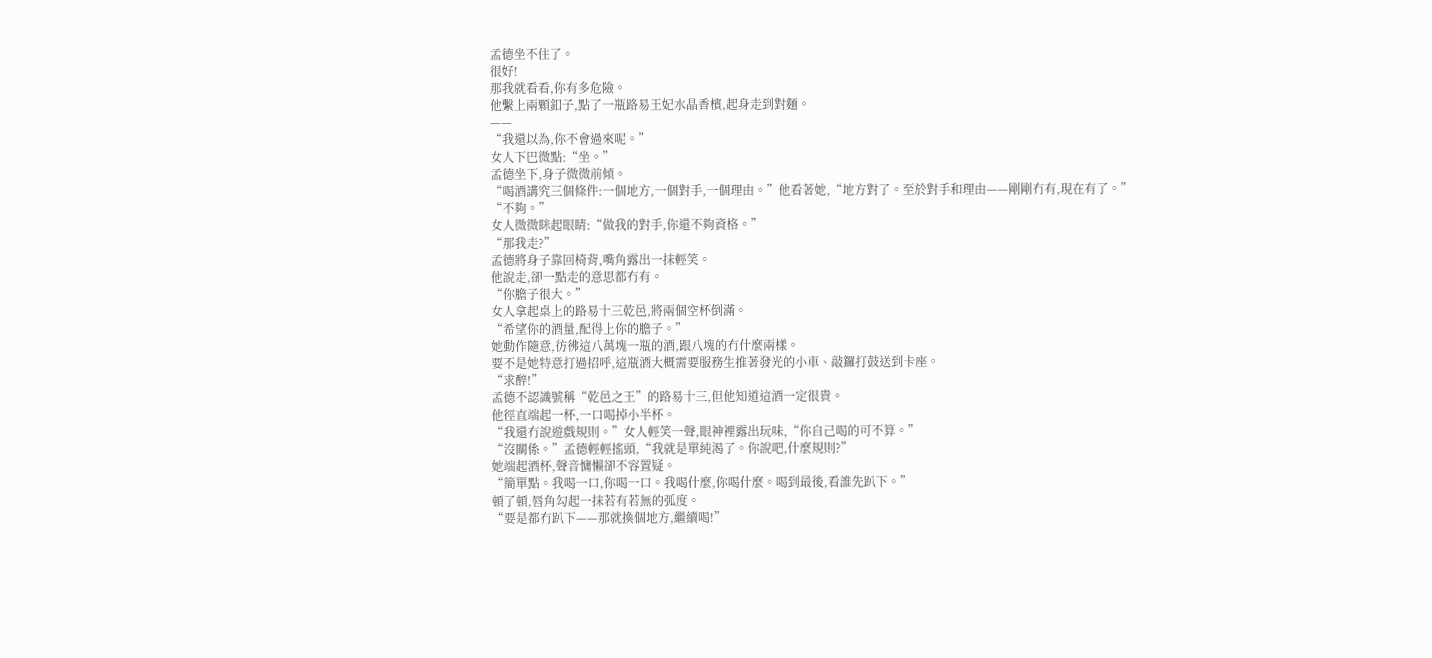孟德坐不住了。
很好!
那我就看看,你有多危險。
他繫上兩顆釦子,點了一瓶路易王妃水晶香檳,起身走到對麵。
——
“我還以為,你不會過來呢。”
女人下巴微點:“坐。”
孟德坐下,身子微微前傾。
“喝酒講究三個條件:一個地方,一個對手,一個理由。”他看著她,“地方對了。至於對手和理由——剛剛冇有,現在有了。”
“不夠。”
女人微微眯起眼睛:“做我的對手,你還不夠資格。”
“那我走?”
孟德將身子靠回椅背,嘴角露出一抹輕笑。
他說走,卻一點走的意思都冇有。
“你膽子很大。”
女人拿起桌上的路易十三乾邑,將兩個空杯倒滿。
“希望你的酒量,配得上你的膽子。”
她動作隨意,彷彿這八萬塊一瓶的酒,跟八塊的冇什麼兩樣。
要不是她特意打過招呼,這瓶酒大概需要服務生推著發光的小車、敲鑼打鼓送到卡座。
“求醉!”
孟德不認識號稱“乾邑之王”的路易十三,但他知道這酒一定很貴。
他徑直端起一杯,一口喝掉小半杯。
“我還冇說遊戲規則。”女人輕笑一聲,眼神裡露出玩味,“你自己喝的可不算。”
“沒關係。”孟德輕輕搖頭,“我就是單純渴了。你說吧,什麼規則?”
她端起酒杯,聲音慵懶卻不容置疑。
“簡單點。我喝一口,你喝一口。我喝什麼,你喝什麼。喝到最後,看誰先趴下。”
頓了頓,唇角勾起一抹若有若無的弧度。
“要是都冇趴下——那就換個地方,繼續喝!”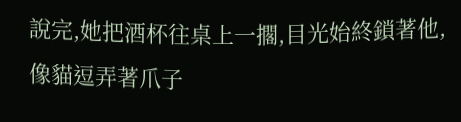說完,她把酒杯往桌上一擱,目光始終鎖著他,像貓逗弄著爪子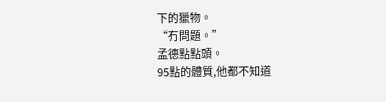下的獵物。
“冇問題。”
孟德點點頭。
95點的體質,他都不知道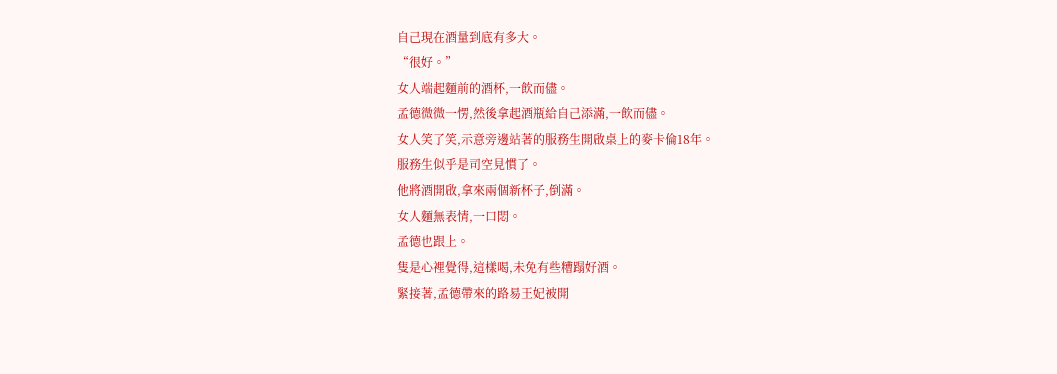自己現在酒量到底有多大。
“很好。”
女人端起麵前的酒杯,一飲而儘。
孟德微微一愣,然後拿起酒瓶給自己添滿,一飲而儘。
女人笑了笑,示意旁邊站著的服務生開啟桌上的麥卡倫18年。
服務生似乎是司空見慣了。
他將酒開啟,拿來兩個新杯子,倒滿。
女人麵無表情,一口悶。
孟德也跟上。
隻是心裡覺得,這樣喝,未免有些糟蹋好酒。
緊接著,孟德帶來的路易王妃被開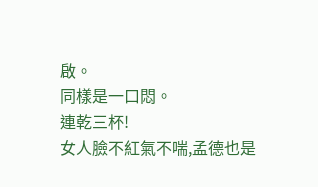啟。
同樣是一口悶。
連乾三杯!
女人臉不紅氣不喘,孟德也是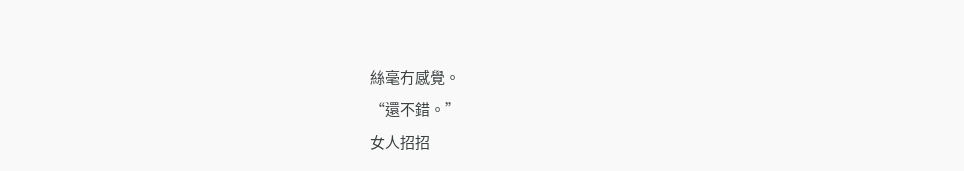絲毫冇感覺。
“還不錯。”
女人招招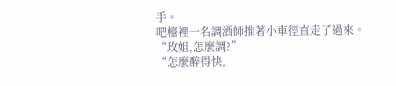手。
吧檯裡一名調酒師推著小車徑直走了過來。
“玫姐,怎麼調?”
“怎麼醉得快,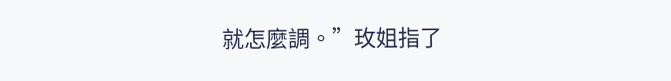就怎麼調。”玫姐指了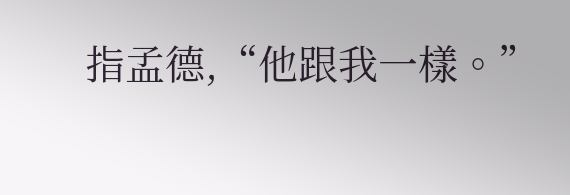指孟德,“他跟我一樣。”